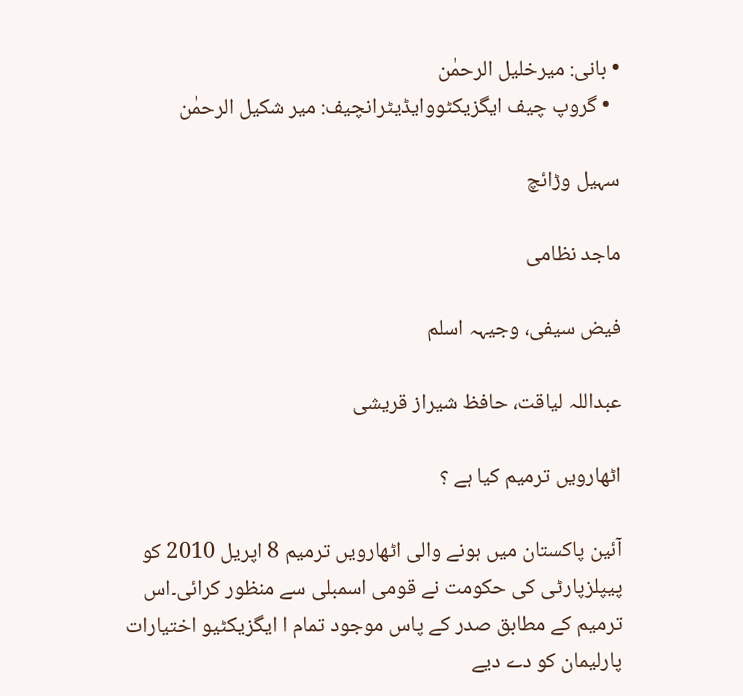• بانی: میرخلیل الرحمٰن
  • گروپ چیف ایگزیکٹووایڈیٹرانچیف: میر شکیل الرحمٰن

سہیل وڑائچ

ماجد نظامی

فیض سیفی، وجیہہ اسلم

عبداللہ لیاقت، حافظ شیراز قریشی

اٹھارویں ترمیم کیا ہے ؟

آئین پاکستان میں ہونے والی اٹھارویں ترمیم 8 اپریل 2010 کو پیپلزپارٹی کی حکومت نے قومی اسمبلی سے منظور کرائی۔اس ترمیم کے مطابق صدر کے پاس موجود تمام ا ایگزیکٹیو اختیارات پارلیمان کو دے دیے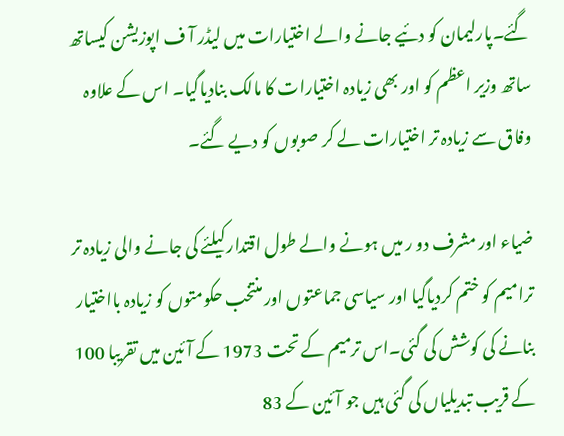گئے۔پارلیمان کو دئیے جانے والے اختیارات میں لیڈر آ ف اپوزیشن کیساتھ ساتھ وزیر اعظم کو اور بھی زیادہ اختیارات کا مالک بنادیاگیا۔ اس کے علاوہ وفاق سے زیادہ تر اختیارات لے کر صوبوں کو دیے گئے۔

ضیاء اور مشرف دو ر میں ہونے والے طول اقتدار کیلئے کی جانے والی زیادہ تر ترامیم کو ختم کردیاگیا اور سیاسی جماعتوں اور منتخب حکومتوں کو زیادہ بااختیار بنانے کی کوشش کی گئی۔اس ترمیم کے تحت 1973 کے آئین میں تقریبا 100 کے قریب تبدیلیاں کی گئی ہیں جو آئین کے 83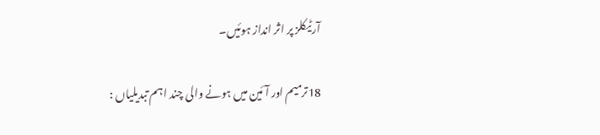آرٹیکلز پر اثر انداز ہوئیں۔

18ترمیم اور آئین میں ہونے والی چند اہم تبدیلیاں :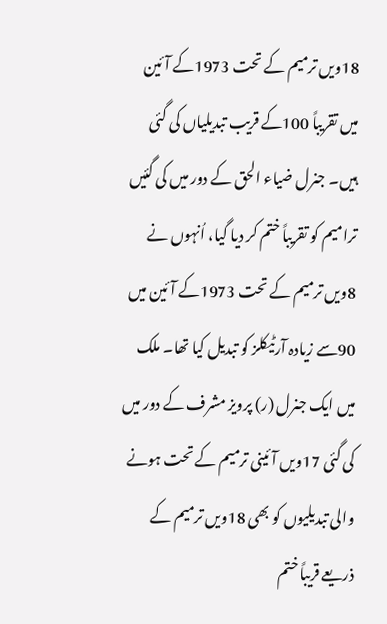18ویں ترمیم کے تحت 1973کے آئین میں تقریباً 100کے قریب تبدیلیاں کی گئی ہیں۔ جنرل ضیاء الحق کے دور میں کی گئیں ترامیم کو تقریباً ختم کر دیا گیا، اُنہوں نے 8ویں ترمیم کے تحت 1973کے آئین میں 90سے زیادہ آرٹیکلز کو تبدیل کیا تھا۔ ملک میں ایک جنرل (ر) پرویز مشرف کے دور میں کی گئی 17ویں آئینی ترمیم کے تحت ہونے والی تبدیلیوں کو بھی 18ویں ترمیم کے ذریعے قریباً ختم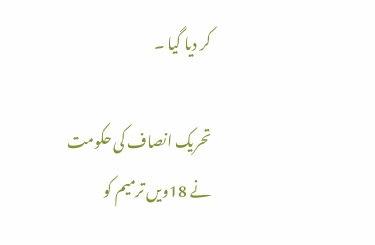کر دیا گیا ۔

تحریک انصاف کی حکومت نے 18ویں ترمیم کو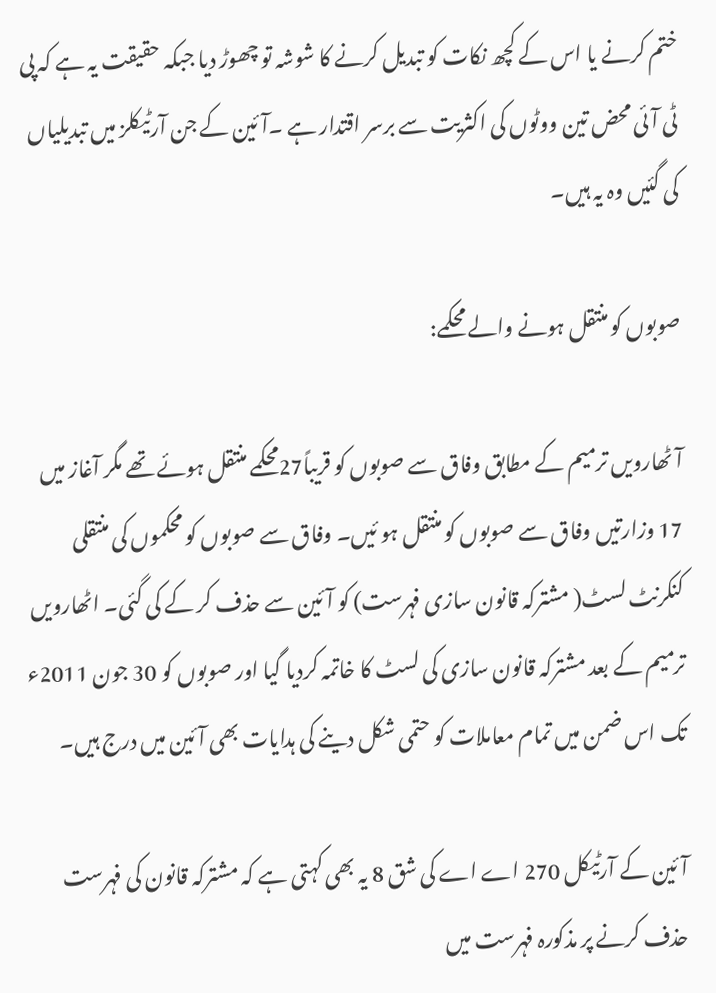ختم کرنے یا اس کے کچھ نکات کو تبدیل کرنے کا شوشہ تو چھوڑ دیا جبکہ حقیقت یہ ہے کہ پی ٹی آئی محض تین ووٹوں کی اکثریت سے برسر اقتدار ہے ۔آئین کے جن آرٹیکلز میں تبدیلیاں کی گئیں وہ یہ ہیں۔

صوبوں کو منتقل ہونے والے محکمے:

آٹھارویں ترمیم کے مطابق وفاق سے صوبوں کو قریباً27محکمے منتقل ہوئے تھے مگر آغاز میں 17 وزارتیں وفاق سے صوبوں کو منتقل ہو ئیں۔ وفاق سے صوبوں کو محکموں کی منتقلی کنکرنٹ لسٹ( مشترکہ قانون سازی فہرست) کو آئین سے حذف کر کے کی گئی۔ اٹھارویں ترمیم کے بعد مشترکہ قانون سازی کی لسٹ کا خاتمہ کردیا گیا اور صوبوں کو 30 جون 2011ء تک اس ضمن میں تمام معاملات کو حتمی شکل دینے کی ہدایات بھی آئین میں درج ہیں۔

آئین کے آرٹیکل 270 اے اے کی شق 8 یہ بھی کہتی ہے کہ مشترکہ قانون کی فہرست حذف کرنے پر مذکورہ فہرست میں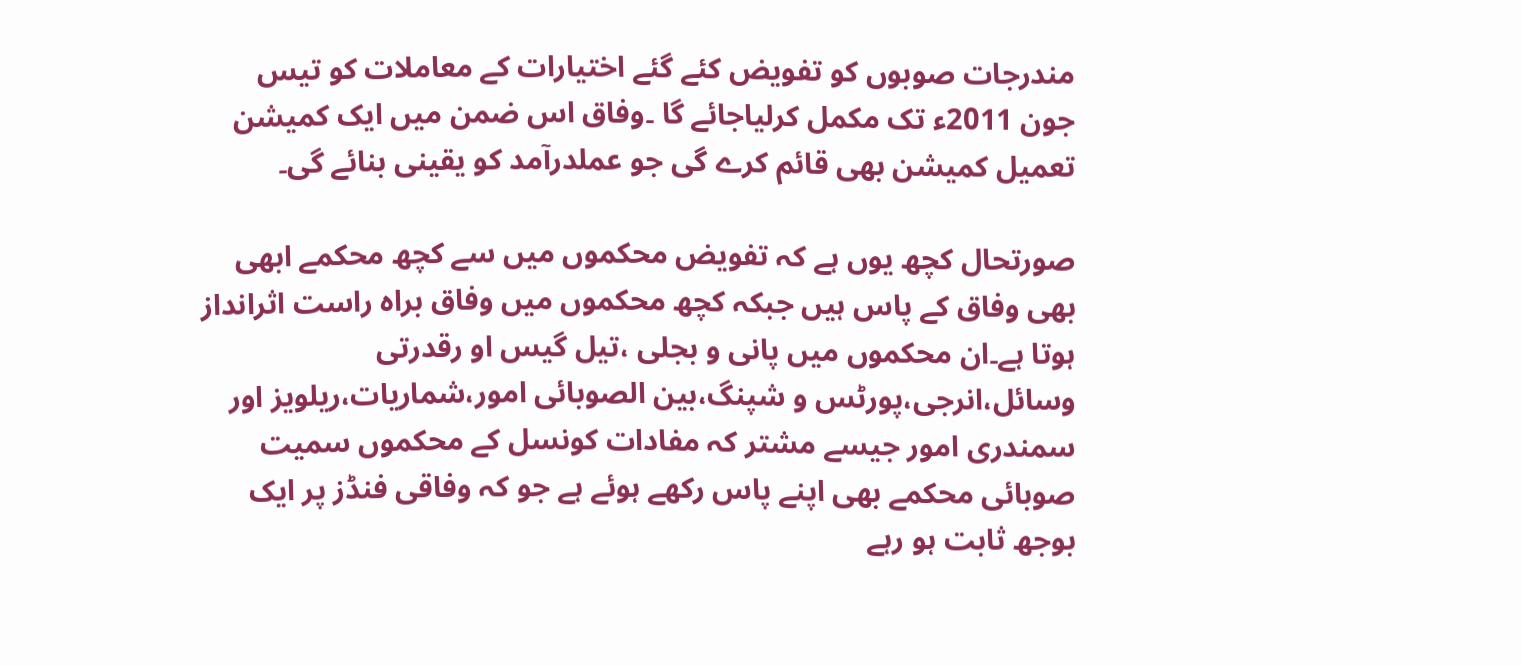مندرجات صوبوں کو تفویض کئے گئے اختیارات کے معاملات کو تیس جون 2011ء تک مکمل کرلیاجائے گا ۔وفاق اس ضمن میں ایک کمیشن تعمیل کمیشن بھی قائم کرے گی جو عملدرآمد کو یقینی بنائے گی۔

صورتحال کچھ یوں ہے کہ تفویض محکموں میں سے کچھ محکمے ابھی بھی وفاق کے پاس ہیں جبکہ کچھ محکموں میں وفاق براہ راست اثرانداز ہوتا ہے۔ان محکموں میں پانی و بجلی ،تیل گیس او رقدرتی وسائل،انرجی،پورٹس و شپنگ،بین الصوبائی امور،شماریات،ریلویز اور سمندری امور جیسے مشتر کہ مفادات کونسل کے محکموں سمیت صوبائی محکمے بھی اپنے پاس رکھے ہوئے ہے جو کہ وفاقی فنڈز پر ایک بوجھ ثابت ہو رہے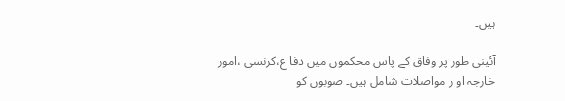ہیں۔

آئینی طور پر وفاق کے پاس محکموں میں دفا ع،کرنسی ،امور خارجہ او ر مواصلات شامل ہیں۔ صوبوں کو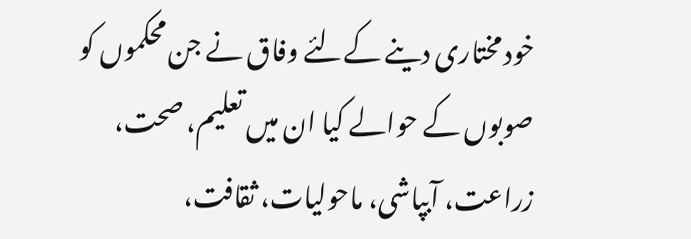خود مختاری دینے کےلئے وفاق نے جن محکموں کو صوبوں کے حوالے کیا ان میں تعلیم، صحت، زراعت، آبپاشی، ماحولیات، ثقافت،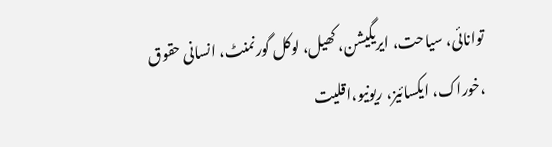توانائی، سیاحت، ایریگیشن، کھیل، لوکل گورنمنٹ، انسانی حقوق ،خوراک، ایکسائیز، ریونیو،اقلیت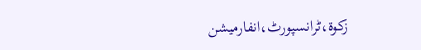زکوۃ،ٹرانسپورٹ،انفارمیشن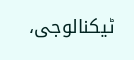ٹیکنالوجی،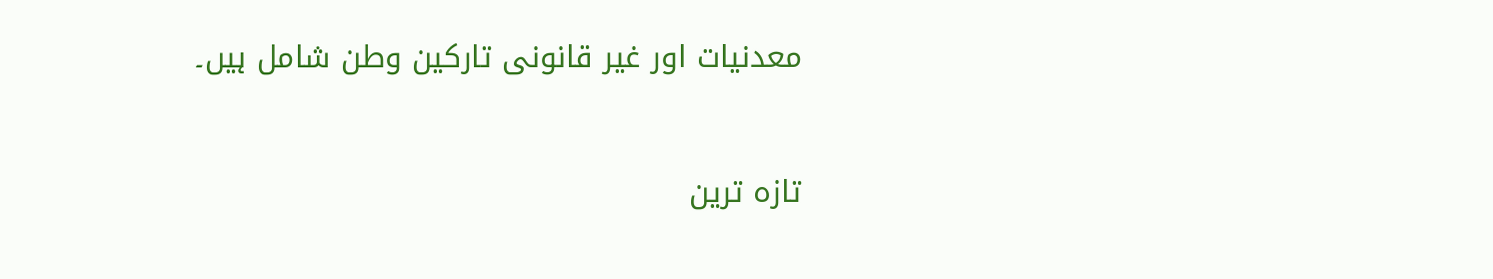معدنیات اور غیر قانونی تارکین وطن شامل ہیں۔


تازہ ترین